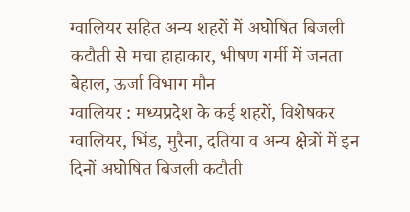ग्वालियर सहित अन्य शहरों में अघोषित बिजली कटौती से मचा हाहाकार, भीषण गर्मी में जनता बेहाल, ऊर्जा विभाग मौन
ग्वालियर : मध्यप्रदेश के कई शहरों, विशेषकर ग्वालियर, भिंड, मुरैना, दतिया व अन्य क्षेत्रों में इन दिनों अघोषित बिजली कटौती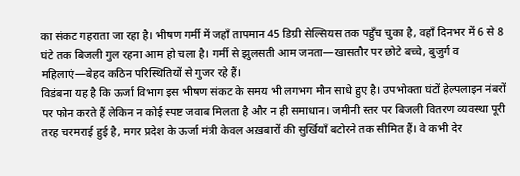का संकट गहराता जा रहा है। भीषण गर्मी में जहाँ तापमान 45 डिग्री सेल्सियस तक पहुँच चुका है, वहाँ दिनभर में 6 से 8 घंटे तक बिजली गुल रहना आम हो चला है। गर्मी से झुलसती आम जनता—खासतौर पर छोटे बच्चे, बुजुर्ग व महिलाएं—बेहद कठिन परिस्थितियों से गुजर रहे हैं।
विडंबना यह है कि ऊर्जा विभाग इस भीषण संकट के समय भी लगभग मौन साधे हुए है। उपभोक्ता घंटों हेल्पलाइन नंबरों पर फोन करते हैं लेकिन न कोई स्पष्ट जवाब मिलता है और न ही समाधान। जमीनी स्तर पर बिजली वितरण व्यवस्था पूरी तरह चरमराई हुई है, मगर प्रदेश के ऊर्जा मंत्री केवल अख़बारों की सुर्खियाँ बटोरने तक सीमित हैं। वे कभी देर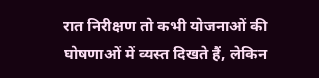रात निरीक्षण तो कभी योजनाओं की घोषणाओं में व्यस्त दिखते हैं, लेकिन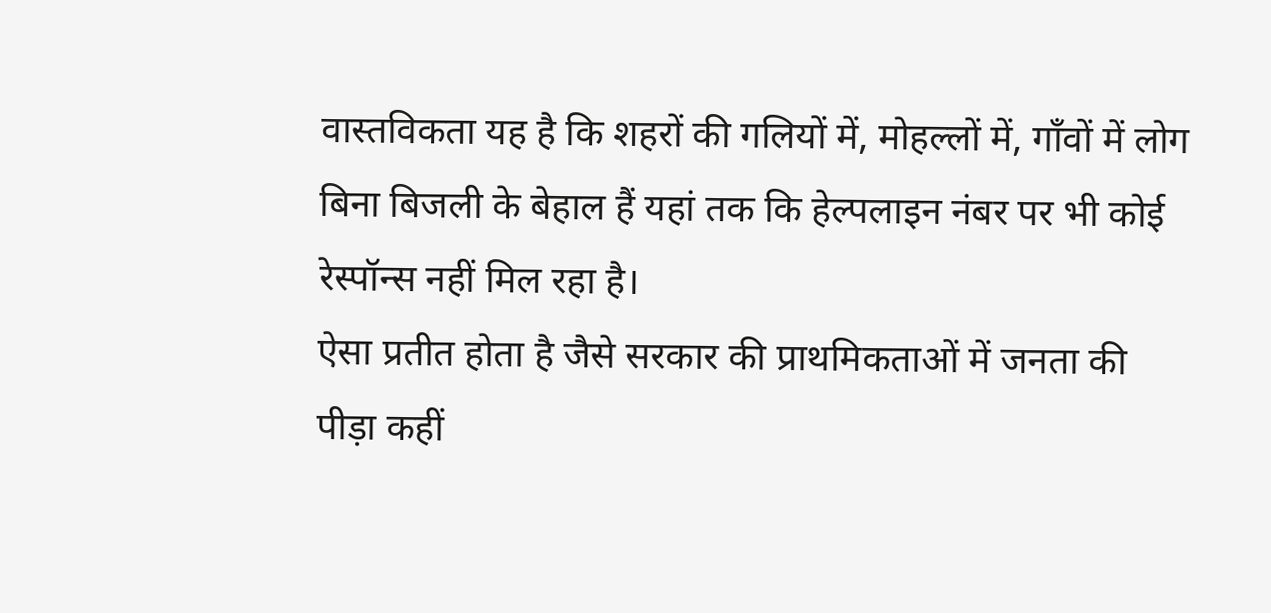वास्तविकता यह है कि शहरों की गलियों में, मोहल्लों में, गाँवों में लोग बिना बिजली के बेहाल हैं यहां तक कि हेल्पलाइन नंबर पर भी कोई रेस्पॉन्स नहीं मिल रहा है।
ऐसा प्रतीत होता है जैसे सरकार की प्राथमिकताओं में जनता की पीड़ा कहीं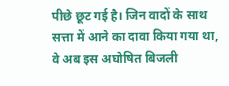पीछे छूट गई है। जिन वादों के साथ सत्ता में आने का दावा किया गया था, वे अब इस अघोषित बिजली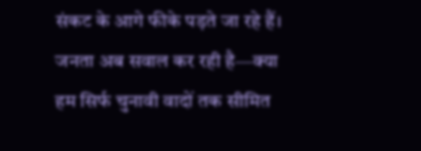संकट के आगे फीके पड़ते जा रहे हैं। जनता अब सवाल कर रही है—क्या हम सिर्फ चुनावी वादों तक सीमित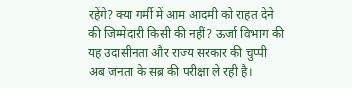रहेंगे? क्या गर्मी में आम आदमी को राहत देने की जिम्मेदारी किसी की नहीं? ऊर्जा विभाग की यह उदासीनता और राज्य सरकार की चुप्पी अब जनता के सब्र की परीक्षा ले रही है।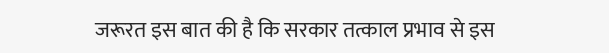जरूरत इस बात की है कि सरकार तत्काल प्रभाव से इस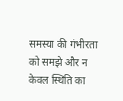समस्या की गंभीरता को समझे और न केवल स्थिति का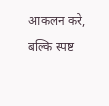आकलन करे, बल्कि स्पष्ट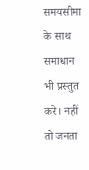समयसीमा के साथ समाधान भी प्रस्तुत करे। नहीं तो जनता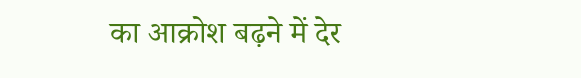का आक्रोश बढ़ने में देर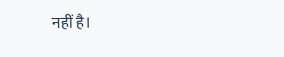नहीं है।